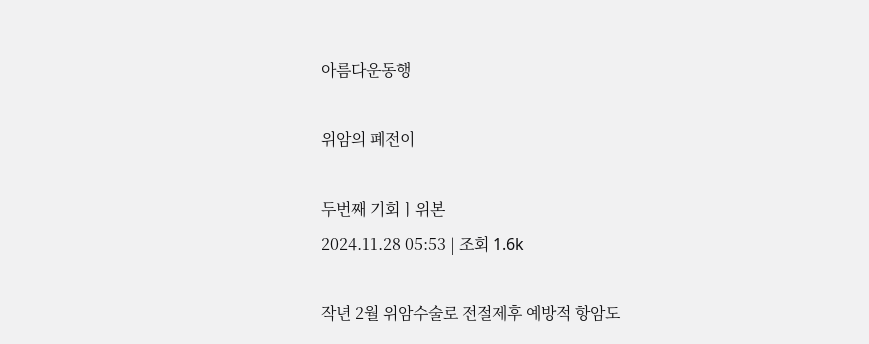아름다운동행

위암의 폐전이

두번째 기회ㅣ위본
2024.11.28 05:53 | 조회 1.6k

작년 2월 위암수술로 전절제후 예방적 항암도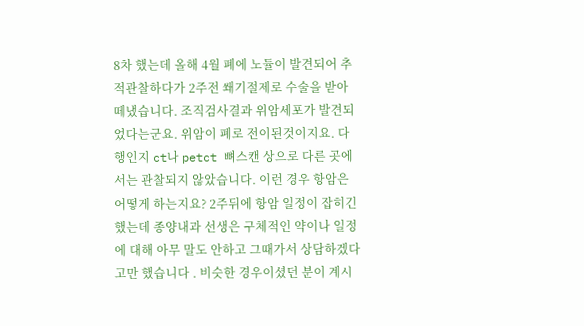8차 했는데 올해 4월 폐에 노듈이 발견되어 추적관찰하다가 2주전 쐐기절제로 수술을 받아 떼냈습니다. 조직검사결과 위암세포가 발견되었다는군요. 위암이 폐로 전이된것이지요. 다행인지 ct나 petct 뼈스캔 상으로 다른 곳에서는 관찰되지 않았습니다. 이런 경우 항암은 어떻게 하는지요? 2주뒤에 항암 일정이 잡히긴 했는데 종양내과 선생은 구체적인 약이나 일정에 대해 아무 말도 안하고 그때가서 상담하겠다고만 했습니다 . 비슷한 경우이셨던 분이 계시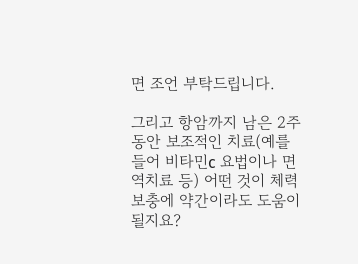면 조언 부탁드립니다.

그리고 항암까지 남은 2주동안 보조적인 치료(예를 들어 비타민c 요법이나 면역치료 등) 어떤 것이 체력 보충에 약간이라도 도움이 될지요?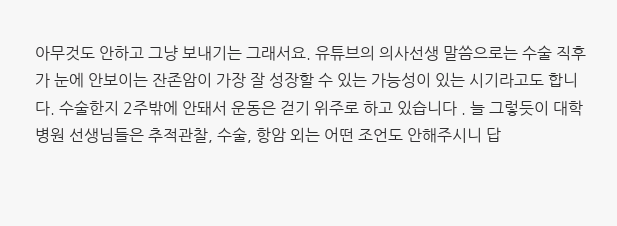아무것도 안하고 그냥 보내기는 그래서요. 유튜브의 의사선생 말씀으로는 수술 직후가 눈에 안보이는 잔존암이 가장 잘 성장할 수 있는 가능성이 있는 시기라고도 합니다. 수술한지 2주밖에 안돼서 운동은 걷기 위주로 하고 있습니다 . 늘 그렇듯이 대학병원 선생님들은 추적관찰, 수술, 항암 외는 어떤 조언도 안해주시니 답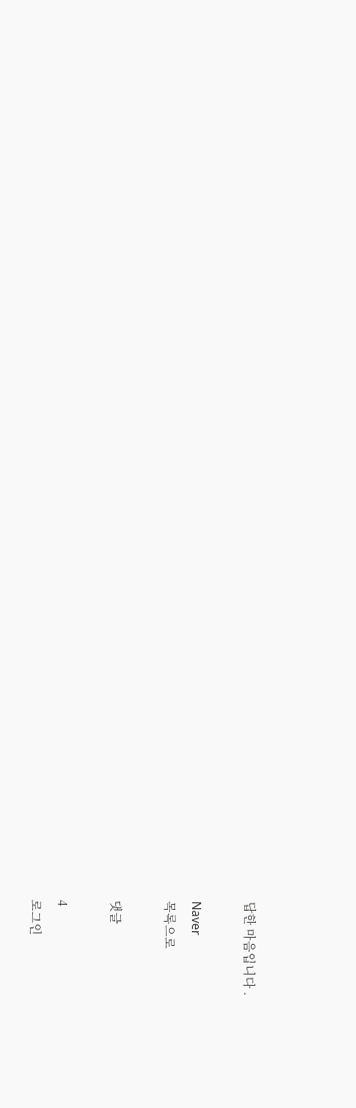답한 마음입니다 .

Naver
목록으로

댓글

4
로그인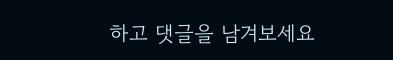하고 댓글을 남겨보세요